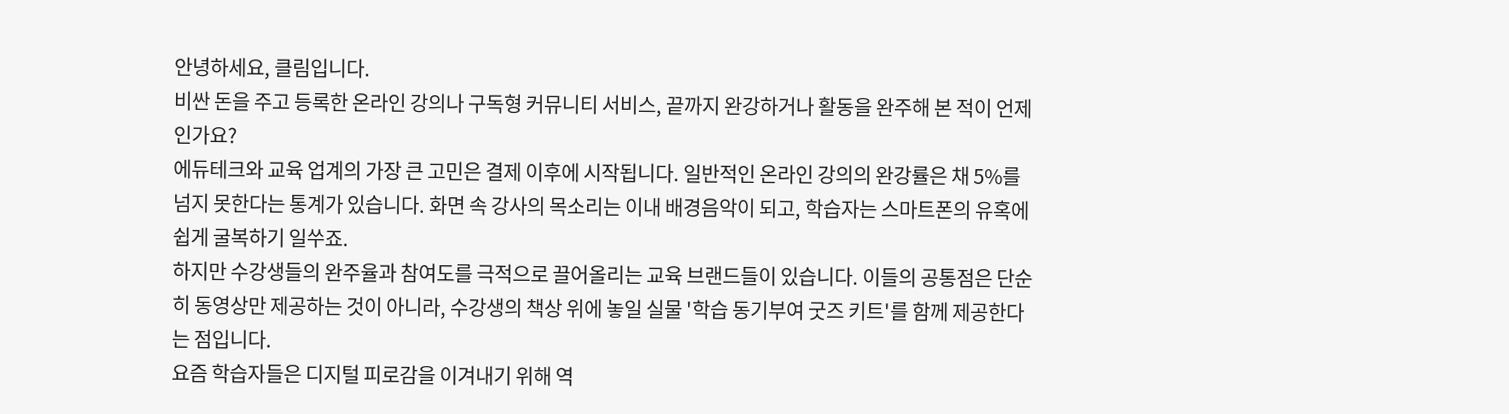안녕하세요, 클림입니다.
비싼 돈을 주고 등록한 온라인 강의나 구독형 커뮤니티 서비스, 끝까지 완강하거나 활동을 완주해 본 적이 언제인가요?
에듀테크와 교육 업계의 가장 큰 고민은 결제 이후에 시작됩니다. 일반적인 온라인 강의의 완강률은 채 5%를 넘지 못한다는 통계가 있습니다. 화면 속 강사의 목소리는 이내 배경음악이 되고, 학습자는 스마트폰의 유혹에 쉽게 굴복하기 일쑤죠.
하지만 수강생들의 완주율과 참여도를 극적으로 끌어올리는 교육 브랜드들이 있습니다. 이들의 공통점은 단순히 동영상만 제공하는 것이 아니라, 수강생의 책상 위에 놓일 실물 '학습 동기부여 굿즈 키트'를 함께 제공한다는 점입니다.
요즘 학습자들은 디지털 피로감을 이겨내기 위해 역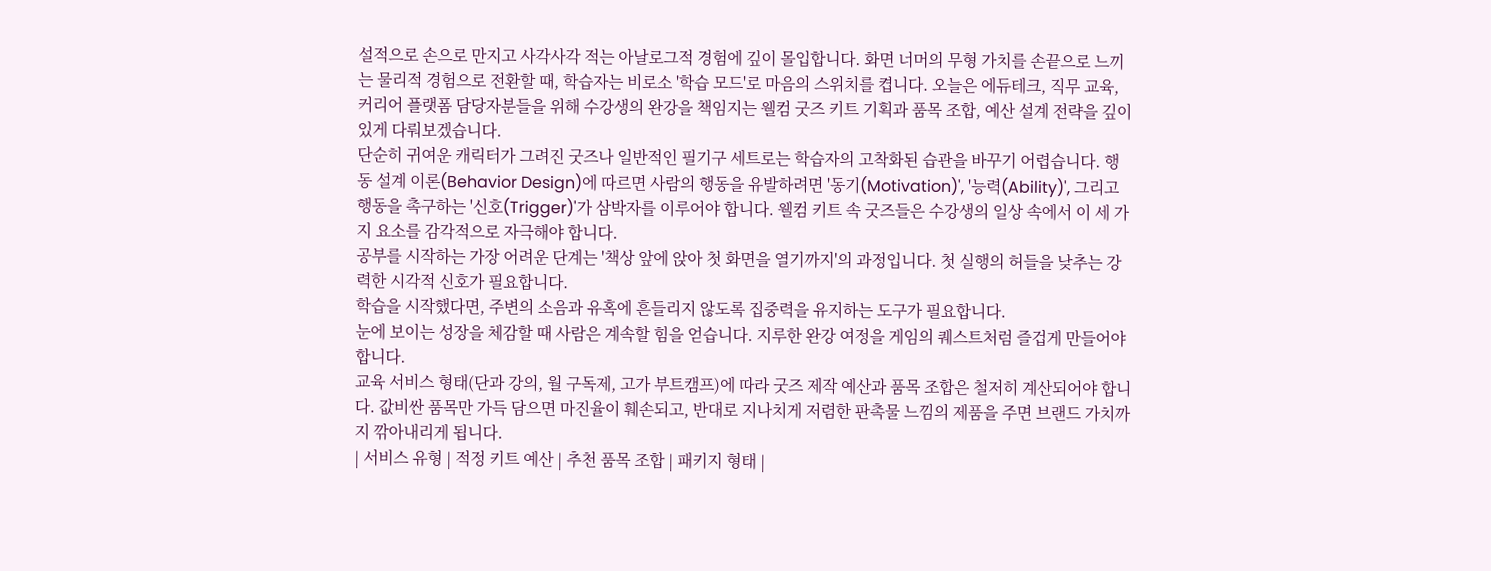설적으로 손으로 만지고 사각사각 적는 아날로그적 경험에 깊이 몰입합니다. 화면 너머의 무형 가치를 손끝으로 느끼는 물리적 경험으로 전환할 때, 학습자는 비로소 '학습 모드'로 마음의 스위치를 켭니다. 오늘은 에듀테크, 직무 교육, 커리어 플랫폼 담당자분들을 위해 수강생의 완강을 책임지는 웰컴 굿즈 키트 기획과 품목 조합, 예산 설계 전략을 깊이 있게 다뤄보겠습니다.
단순히 귀여운 캐릭터가 그려진 굿즈나 일반적인 필기구 세트로는 학습자의 고착화된 습관을 바꾸기 어렵습니다. 행동 설계 이론(Behavior Design)에 따르면 사람의 행동을 유발하려면 '동기(Motivation)', '능력(Ability)', 그리고 행동을 촉구하는 '신호(Trigger)'가 삼박자를 이루어야 합니다. 웰컴 키트 속 굿즈들은 수강생의 일상 속에서 이 세 가지 요소를 감각적으로 자극해야 합니다.
공부를 시작하는 가장 어려운 단계는 '책상 앞에 앉아 첫 화면을 열기까지'의 과정입니다. 첫 실행의 허들을 낮추는 강력한 시각적 신호가 필요합니다.
학습을 시작했다면, 주변의 소음과 유혹에 흔들리지 않도록 집중력을 유지하는 도구가 필요합니다.
눈에 보이는 성장을 체감할 때 사람은 계속할 힘을 얻습니다. 지루한 완강 여정을 게임의 퀘스트처럼 즐겁게 만들어야 합니다.
교육 서비스 형태(단과 강의, 월 구독제, 고가 부트캠프)에 따라 굿즈 제작 예산과 품목 조합은 철저히 계산되어야 합니다. 값비싼 품목만 가득 담으면 마진율이 훼손되고, 반대로 지나치게 저렴한 판촉물 느낌의 제품을 주면 브랜드 가치까지 깎아내리게 됩니다.
| 서비스 유형 | 적정 키트 예산 | 추천 품목 조합 | 패키지 형태 |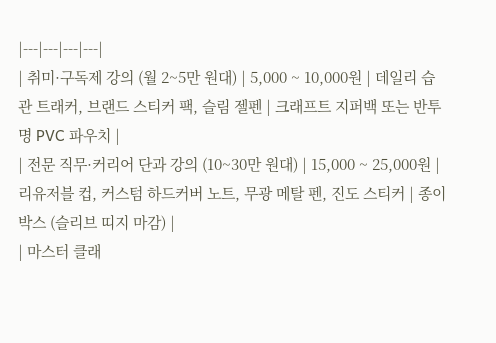|---|---|---|---|
| 취미·구독제 강의 (월 2~5만 원대) | 5,000 ~ 10,000원 | 데일리 습관 트래커, 브랜드 스티커 팩, 슬림 젤펜 | 크래프트 지퍼백 또는 반투명 PVC 파우치 |
| 전문 직무·커리어 단과 강의 (10~30만 원대) | 15,000 ~ 25,000원 | 리유저블 컵, 커스텀 하드커버 노트, 무광 메탈 펜, 진도 스티커 | 종이 박스 (슬리브 띠지 마감) |
| 마스터 클래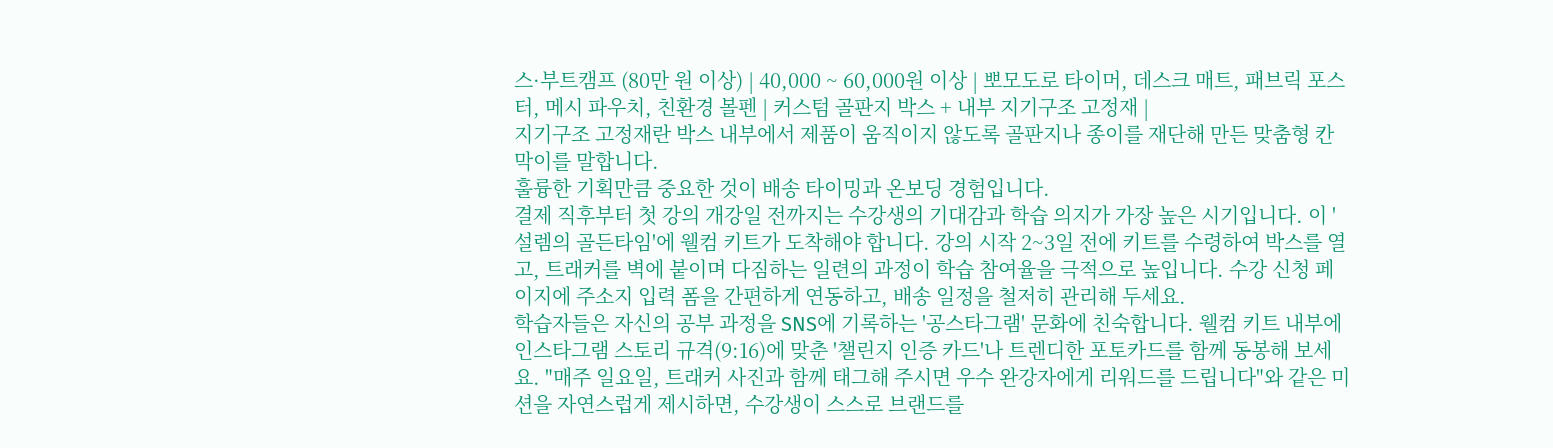스·부트캠프 (80만 원 이상) | 40,000 ~ 60,000원 이상 | 뽀모도로 타이머, 데스크 매트, 패브릭 포스터, 메시 파우치, 친환경 볼펜 | 커스텀 골판지 박스 + 내부 지기구조 고정재 |
지기구조 고정재란 박스 내부에서 제품이 움직이지 않도록 골판지나 종이를 재단해 만든 맞춤형 칸막이를 말합니다.
훌륭한 기획만큼 중요한 것이 배송 타이밍과 온보딩 경험입니다.
결제 직후부터 첫 강의 개강일 전까지는 수강생의 기대감과 학습 의지가 가장 높은 시기입니다. 이 '설렘의 골든타임'에 웰컴 키트가 도착해야 합니다. 강의 시작 2~3일 전에 키트를 수령하여 박스를 열고, 트래커를 벽에 붙이며 다짐하는 일련의 과정이 학습 참여율을 극적으로 높입니다. 수강 신청 페이지에 주소지 입력 폼을 간편하게 연동하고, 배송 일정을 철저히 관리해 두세요.
학습자들은 자신의 공부 과정을 SNS에 기록하는 '공스타그램' 문화에 친숙합니다. 웰컴 키트 내부에 인스타그램 스토리 규격(9:16)에 맞춘 '챌린지 인증 카드'나 트렌디한 포토카드를 함께 동봉해 보세요. "매주 일요일, 트래커 사진과 함께 태그해 주시면 우수 완강자에게 리워드를 드립니다"와 같은 미션을 자연스럽게 제시하면, 수강생이 스스로 브랜드를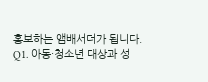홍보하는 앰배서더가 됩니다.
Q1. 아동·청소년 대상과 성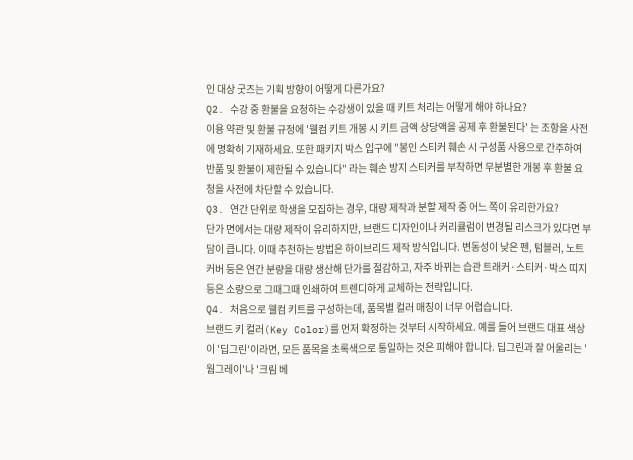인 대상 굿즈는 기획 방향이 어떻게 다른가요?
Q2. 수강 중 환불을 요청하는 수강생이 있을 때 키트 처리는 어떻게 해야 하나요?
이용 약관 및 환불 규정에 '웰컴 키트 개봉 시 키트 금액 상당액을 공제 후 환불된다' 는 조항을 사전에 명확히 기재하세요. 또한 패키지 박스 입구에 "봉인 스티커 훼손 시 구성품 사용으로 간주하여 반품 및 환불이 제한될 수 있습니다" 라는 훼손 방지 스티커를 부착하면 무분별한 개봉 후 환불 요청을 사전에 차단할 수 있습니다.
Q3. 연간 단위로 학생을 모집하는 경우, 대량 제작과 분할 제작 중 어느 쪽이 유리한가요?
단가 면에서는 대량 제작이 유리하지만, 브랜드 디자인이나 커리큘럼이 변경될 리스크가 있다면 부담이 큽니다. 이때 추천하는 방법은 하이브리드 제작 방식입니다. 변동성이 낮은 펜, 텀블러, 노트 커버 등은 연간 분량을 대량 생산해 단가를 절감하고, 자주 바뀌는 습관 트래커·스티커·박스 띠지 등은 소량으로 그때그때 인쇄하여 트렌디하게 교체하는 전략입니다.
Q4. 처음으로 웰컴 키트를 구성하는데, 품목별 컬러 매칭이 너무 어렵습니다.
브랜드 키 컬러(Key Color)를 먼저 확정하는 것부터 시작하세요. 예를 들어 브랜드 대표 색상이 '딥그린'이라면, 모든 품목을 초록색으로 통일하는 것은 피해야 합니다. 딥그린과 잘 어울리는 '웜그레이'나 '크림 베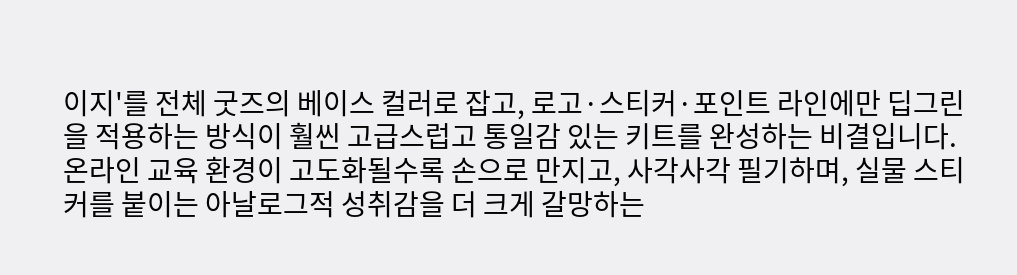이지'를 전체 굿즈의 베이스 컬러로 잡고, 로고·스티커·포인트 라인에만 딥그린을 적용하는 방식이 훨씬 고급스럽고 통일감 있는 키트를 완성하는 비결입니다.
온라인 교육 환경이 고도화될수록 손으로 만지고, 사각사각 필기하며, 실물 스티커를 붙이는 아날로그적 성취감을 더 크게 갈망하는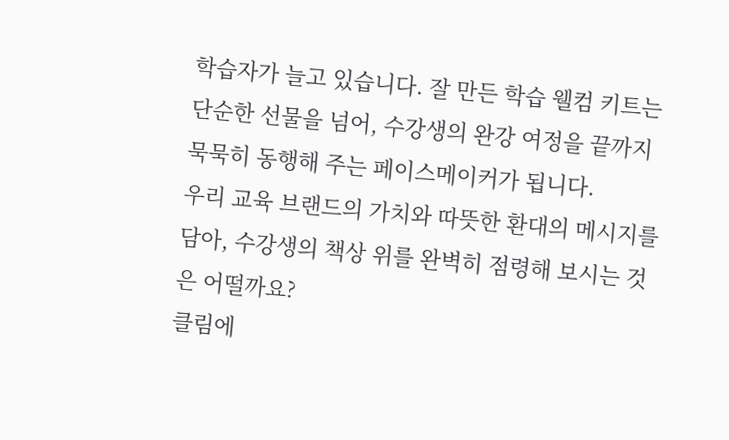학습자가 늘고 있습니다. 잘 만든 학습 웰컴 키트는 단순한 선물을 넘어, 수강생의 완강 여정을 끝까지 묵묵히 동행해 주는 페이스메이커가 됩니다.
우리 교육 브랜드의 가치와 따뜻한 환대의 메시지를 담아, 수강생의 책상 위를 완벽히 점령해 보시는 것은 어떨까요?
클림에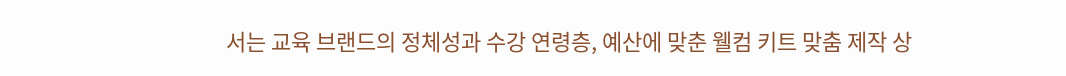서는 교육 브랜드의 정체성과 수강 연령층, 예산에 맞춘 웰컴 키트 맞춤 제작 상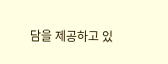담을 제공하고 있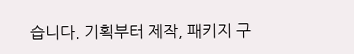습니다. 기획부터 제작, 패키지 구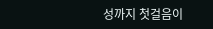성까지 첫걸음이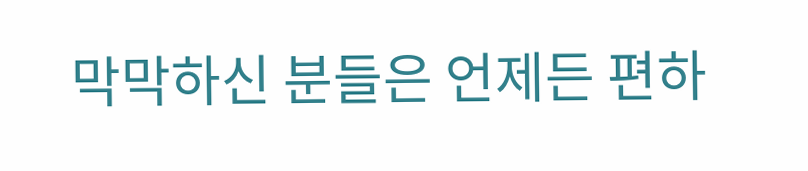막막하신 분들은 언제든 편하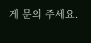게 문의 주세요.